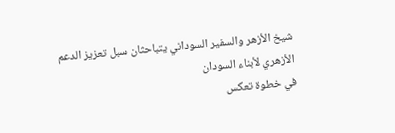شيخ الأزهر والسفير السوداني يتباحثان سبل تعزيز الدعم الأزهري لأبناء السودان
في خطوة تعكس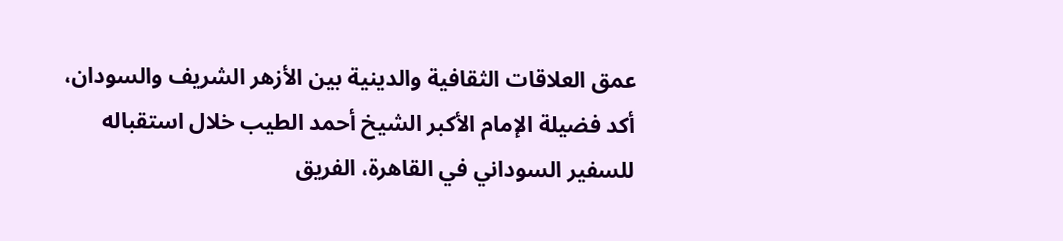عمق العلاقات الثقافية والدينية بين الأزهر الشريف والسودان، أكد فضيلة الإمام الأكبر الشيخ أحمد الطيب خلال استقباله للسفير السوداني في القاهرة، الفريق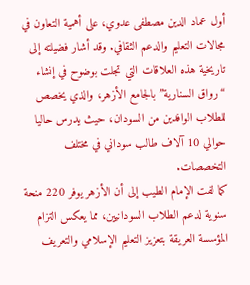أول عماد الدين مصطفى عدوي، على أهمية التعاون في مجالات التعليم والدعم الثقافي. وقد أشار فضيلته إلى تاريخية هذه العلاقات التي تجلت بوضوح في إنشاء “رواق السنارية” بالجامع الأزهر، والذي يخصص للطلاب الوافدين من السودان، حيث يدرس حاليا حوالي 10 آلاف طالب سوداني في مختلف التخصصات.
كما لفت الإمام الطيب إلى أن الأزهر يوفر 220 منحة سنوية لدعم الطلاب السودانيين، مما يعكس التزام المؤسسة العريقة بتعزيز التعليم الإسلامي والتعريف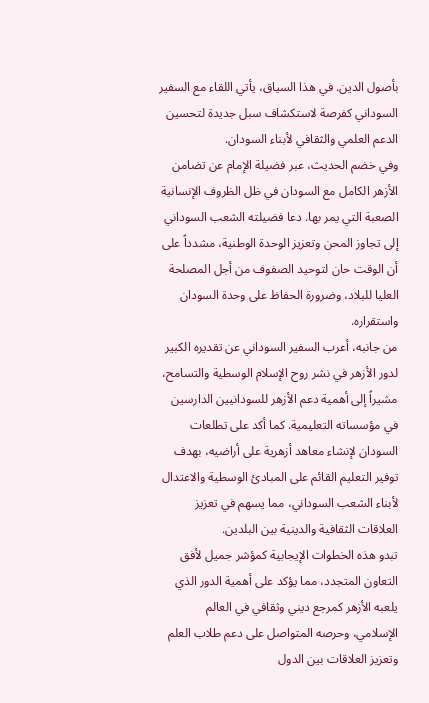بأصول الدين. في هذا السياق، يأتي اللقاء مع السفير السوداني كفرصة لاستكشاف سبل جديدة لتحسين الدعم العلمي والثقافي لأبناء السودان.
وفي خضم الحديث، عبر فضيلة الإمام عن تضامن الأزهر الكامل مع السودان في ظل الظروف الإنسانية الصعبة التي يمر بها. دعا فضيلته الشعب السوداني إلى تجاوز المحن وتعزيز الوحدة الوطنية، مشدداً على أن الوقت حان لتوحيد الصفوف من أجل المصلحة العليا للبلاد، وضرورة الحفاظ على وحدة السودان واستقراره.
من جانبه، أعرب السفير السوداني عن تقديره الكبير لدور الأزهر في نشر روح الإسلام الوسطية والتسامح، مشيراً إلى أهمية دعم الأزهر للسودانيين الدارسين في مؤسساته التعليمية. كما أكد على تطلعات السودان لإنشاء معاهد أزهرية على أراضيه، بهدف توفير التعليم القائم على المبادئ الوسطية والاعتدال لأبناء الشعب السوداني، مما يسهم في تعزيز العلاقات الثقافية والدينية بين البلدين.
تبدو هذه الخطوات الإيجابية كمؤشر جميل لأفق التعاون المتجدد، مما يؤكد على أهمية الدور الذي يلعبه الأزهر كمرجع ديني وثقافي في العالم الإسلامي، وحرصه المتواصل على دعم طلاب العلم وتعزيز العلاقات بين الدول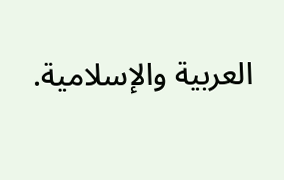العربية والإسلامية.